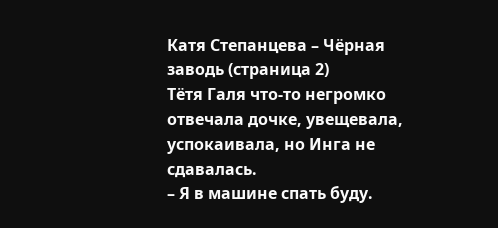Катя Степанцева – Чёрная заводь (страница 2)
Тётя Галя что-то негромко отвечала дочке, увещевала, успокаивала, но Инга не сдавалась.
– Я в машине спать буду.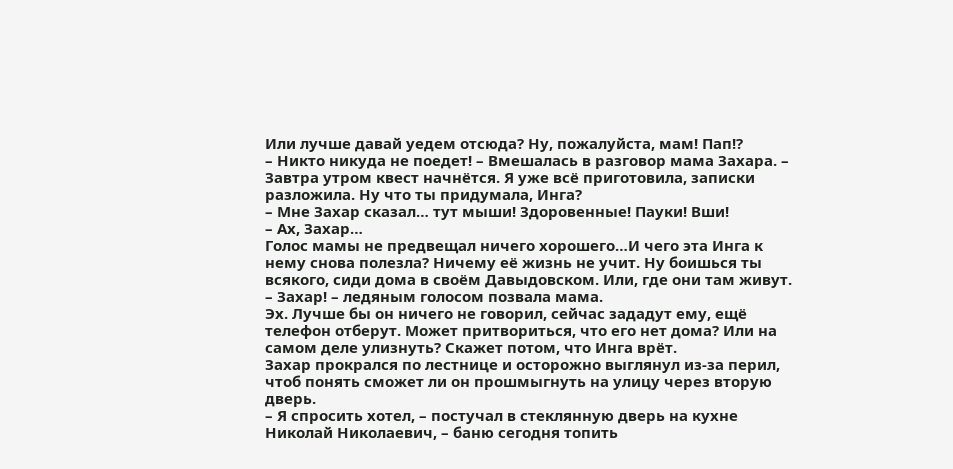Или лучше давай уедем отсюда? Ну, пожалуйста, мам! Пап!?
– Никто никуда не поедет! – Вмешалась в разговор мама Захара. – Завтра утром квест начнётся. Я уже всё приготовила, записки разложила. Ну что ты придумала, Инга?
– Мне Захар сказал… тут мыши! Здоровенные! Пауки! Вши!
– Ах, Захар…
Голос мамы не предвещал ничего хорошего…И чего эта Инга к нему снова полезла? Ничему её жизнь не учит. Ну боишься ты всякого, сиди дома в своём Давыдовском. Или, где они там живут.
– Захар! – ледяным голосом позвала мама.
Эх. Лучше бы он ничего не говорил, сейчас зададут ему, ещё телефон отберут. Может притвориться, что его нет дома? Или на самом деле улизнуть? Скажет потом, что Инга врёт.
Захар прокрался по лестнице и осторожно выглянул из-за перил, чтоб понять сможет ли он прошмыгнуть на улицу через вторую дверь.
– Я спросить хотел, – постучал в стеклянную дверь на кухне Николай Николаевич, – баню сегодня топить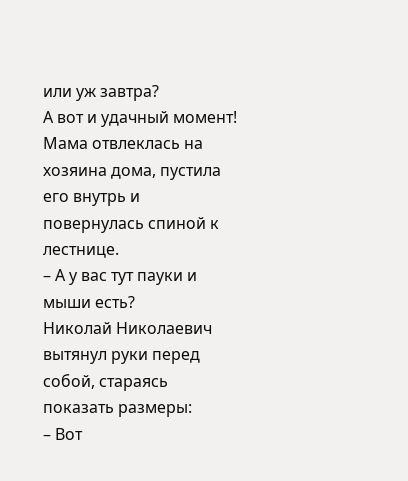или уж завтра?
А вот и удачный момент! Мама отвлеклась на хозяина дома, пустила его внутрь и повернулась спиной к лестнице.
– А у вас тут пауки и мыши есть?
Николай Николаевич вытянул руки перед собой, стараясь показать размеры:
– Вот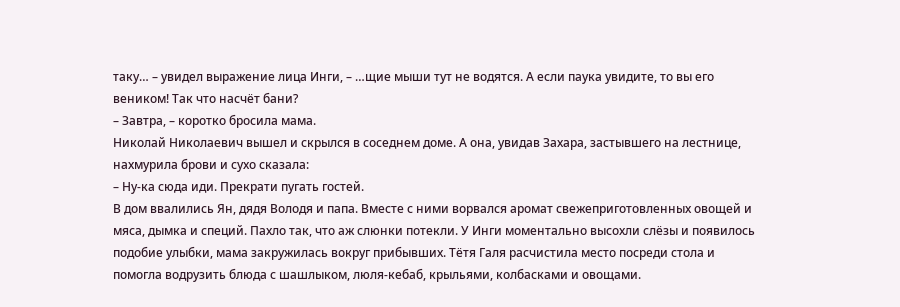таку… – увидел выражение лица Инги, – …щие мыши тут не водятся. А если паука увидите, то вы его веником! Так что насчёт бани?
– Завтра, – коротко бросила мама.
Николай Николаевич вышел и скрылся в соседнем доме. А она, увидав Захара, застывшего на лестнице, нахмурила брови и сухо сказала:
– Ну-ка сюда иди. Прекрати пугать гостей.
В дом ввалились Ян, дядя Володя и папа. Вместе с ними ворвался аромат свежеприготовленных овощей и мяса, дымка и специй. Пахло так, что аж слюнки потекли. У Инги моментально высохли слёзы и появилось подобие улыбки, мама закружилась вокруг прибывших. Тётя Галя расчистила место посреди стола и помогла водрузить блюда с шашлыком, люля-кебаб, крыльями, колбасками и овощами.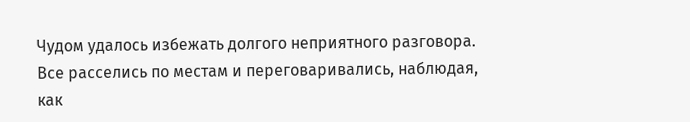Чудом удалось избежать долгого неприятного разговора. Все расселись по местам и переговаривались, наблюдая, как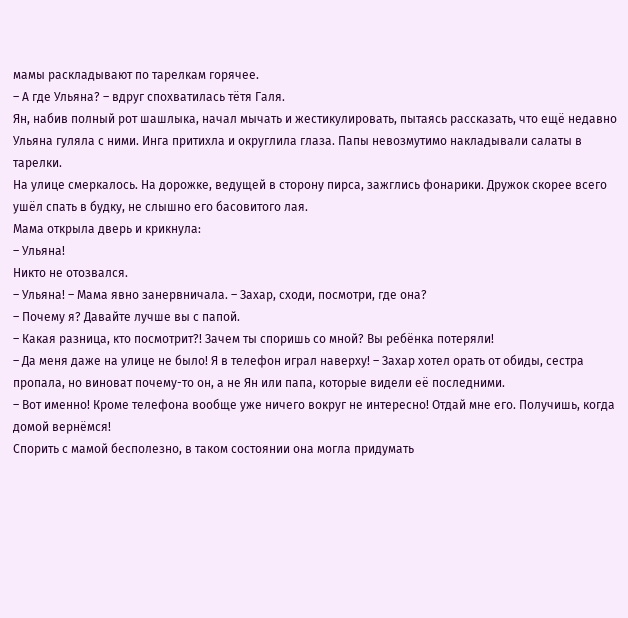мамы раскладывают по тарелкам горячее.
– А где Ульяна? – вдруг спохватилась тётя Галя.
Ян, набив полный рот шашлыка, начал мычать и жестикулировать, пытаясь рассказать, что ещё недавно Ульяна гуляла с ними. Инга притихла и округлила глаза. Папы невозмутимо накладывали салаты в тарелки.
На улице смеркалось. На дорожке, ведущей в сторону пирса, зажглись фонарики. Дружок скорее всего ушёл спать в будку, не слышно его басовитого лая.
Мама открыла дверь и крикнула:
– Ульяна!
Никто не отозвался.
– Ульяна! – Мама явно занервничала. – Захар, сходи, посмотри, где она?
– Почему я? Давайте лучше вы с папой.
– Какая разница, кто посмотрит?! Зачем ты споришь со мной? Вы ребёнка потеряли!
– Да меня даже на улице не было! Я в телефон играл наверху! – Захар хотел орать от обиды, сестра пропала, но виноват почему-то он, а не Ян или папа, которые видели её последними.
– Вот именно! Кроме телефона вообще уже ничего вокруг не интересно! Отдай мне его. Получишь, когда домой вернёмся!
Спорить с мамой бесполезно, в таком состоянии она могла придумать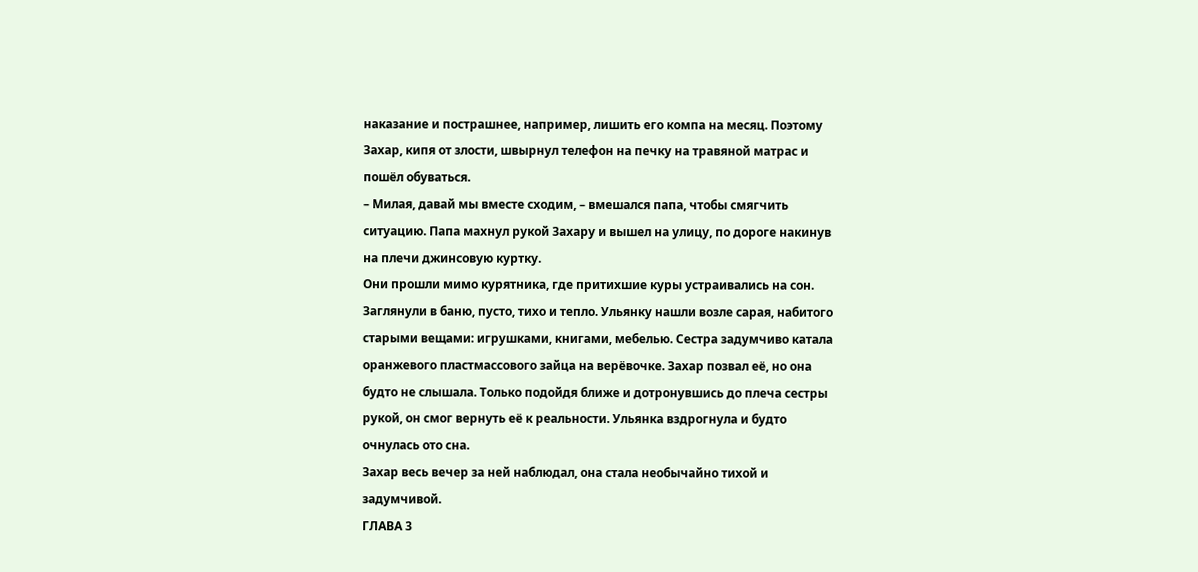наказание и пострашнее, например, лишить его компа на месяц. Поэтому Захар, кипя от злости, швырнул телефон на печку на травяной матрас и пошёл обуваться.
– Милая, давай мы вместе сходим, – вмешался папа, чтобы смягчить ситуацию. Папа махнул рукой Захару и вышел на улицу, по дороге накинув на плечи джинсовую куртку.
Они прошли мимо курятника, где притихшие куры устраивались на сон. Заглянули в баню, пусто, тихо и тепло. Ульянку нашли возле сарая, набитого старыми вещами: игрушками, книгами, мебелью. Сестра задумчиво катала оранжевого пластмассового зайца на верёвочке. Захар позвал её, но она будто не слышала. Только подойдя ближе и дотронувшись до плеча сестры рукой, он смог вернуть её к реальности. Ульянка вздрогнула и будто очнулась ото сна.
Захар весь вечер за ней наблюдал, она стала необычайно тихой и задумчивой.
ГЛАВА 3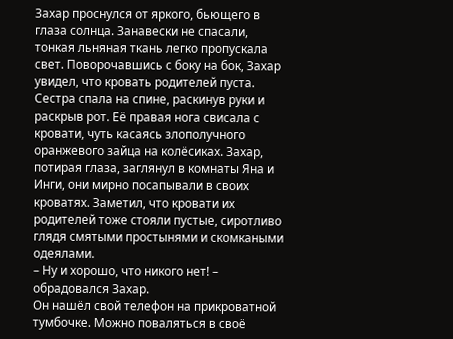Захар проснулся от яркого, бьющего в глаза солнца. Занавески не спасали, тонкая льняная ткань легко пропускала свет. Поворочавшись с боку на бок, Захар увидел, что кровать родителей пуста. Сестра спала на спине, раскинув руки и раскрыв рот. Её правая нога свисала с кровати, чуть касаясь злополучного оранжевого зайца на колёсиках. Захар, потирая глаза, заглянул в комнаты Яна и Инги, они мирно посапывали в своих кроватях. Заметил, что кровати их родителей тоже стояли пустые, сиротливо глядя смятыми простынями и скомкаными одеялами.
– Ну и хорошо, что никого нет! – обрадовался Захар.
Он нашёл свой телефон на прикроватной тумбочке. Можно поваляться в своё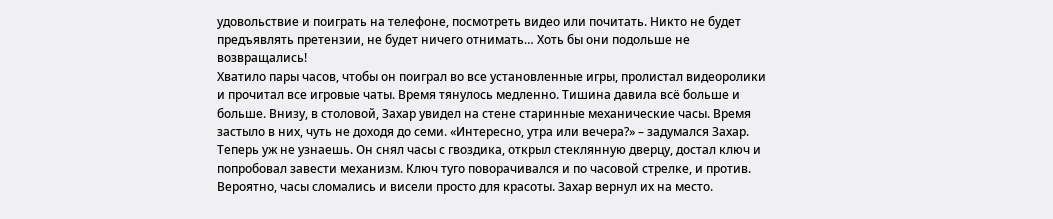удовольствие и поиграть на телефоне, посмотреть видео или почитать. Никто не будет предъявлять претензии, не будет ничего отнимать… Хоть бы они подольше не возвращались!
Хватило пары часов, чтобы он поиграл во все установленные игры, пролистал видеоролики и прочитал все игровые чаты. Время тянулось медленно. Тишина давила всё больше и больше. Внизу, в столовой, Захар увидел на стене старинные механические часы. Время застыло в них, чуть не доходя до семи. «Интересно, утра или вечера?» – задумался Захар. Теперь уж не узнаешь. Он снял часы с гвоздика, открыл стеклянную дверцу, достал ключ и попробовал завести механизм. Ключ туго поворачивался и по часовой стрелке, и против. Вероятно, часы сломались и висели просто для красоты. Захар вернул их на место.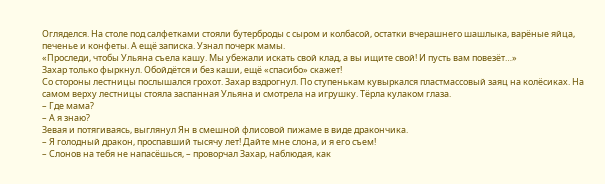Огляделся. На столе под салфетками стояли бутерброды с сыром и колбасой, остатки вчерашнего шашлыка, варёные яйца, печенье и конфеты. А ещё записка. Узнал почерк мамы.
«Проследи, чтобы Ульяна съела кашу. Мы убежали искать свой клад, а вы ищите свой! И пусть вам повезёт…»
Захар только фыркнул. Обойдётся и без каши, ещё «спасибо» скажет!
Со стороны лестницы послышался грохот. Захар вздрогнул. По ступенькам кувыркался пластмассовый заяц на колёсиках. На самом верху лестницы стояла заспанная Ульяна и смотрела на игрушку. Тёрла кулаком глаза.
– Где мама?
– А я знаю?
Зевая и потягиваясь, выглянул Ян в смешной флисовой пижаме в виде дракончика.
– Я голодный дракон, проспавший тысячу лет! Дайте мне слона, и я его съем!
– Слонов на тебя не напасёшься, – проворчал Захар, наблюдая, как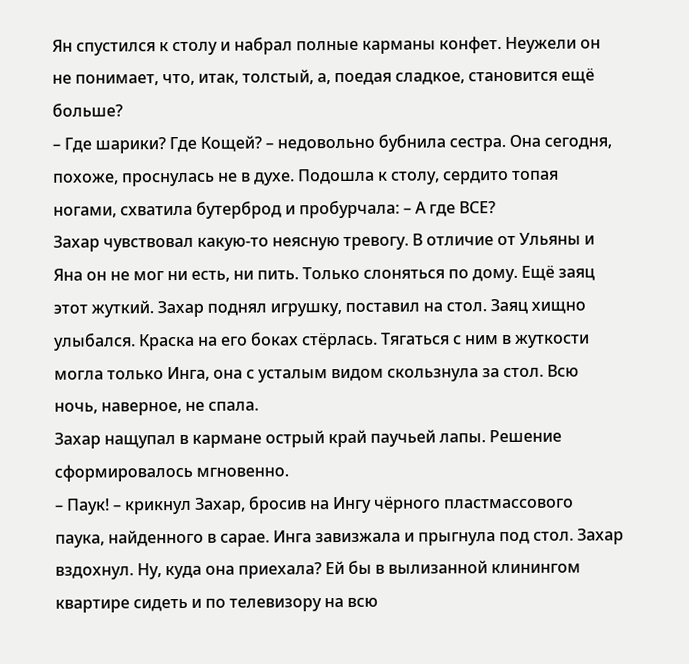Ян спустился к столу и набрал полные карманы конфет. Неужели он не понимает, что, итак, толстый, а, поедая сладкое, становится ещё больше?
– Где шарики? Где Кощей? – недовольно бубнила сестра. Она сегодня, похоже, проснулась не в духе. Подошла к столу, сердито топая ногами, схватила бутерброд и пробурчала: – А где ВСЕ?
Захар чувствовал какую-то неясную тревогу. В отличие от Ульяны и Яна он не мог ни есть, ни пить. Только слоняться по дому. Ещё заяц этот жуткий. Захар поднял игрушку, поставил на стол. Заяц хищно улыбался. Краска на его боках стёрлась. Тягаться с ним в жуткости могла только Инга, она с усталым видом скользнула за стол. Всю ночь, наверное, не спала.
Захар нащупал в кармане острый край паучьей лапы. Решение сформировалось мгновенно.
– Паук! – крикнул Захар, бросив на Ингу чёрного пластмассового паука, найденного в сарае. Инга завизжала и прыгнула под стол. Захар вздохнул. Ну, куда она приехала? Ей бы в вылизанной клинингом квартире сидеть и по телевизору на всю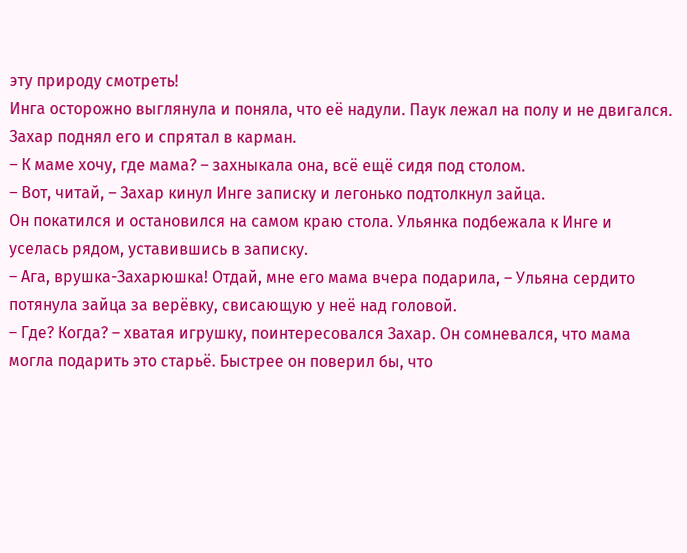эту природу смотреть!
Инга осторожно выглянула и поняла, что её надули. Паук лежал на полу и не двигался. Захар поднял его и спрятал в карман.
– К маме хочу, где мама? – захныкала она, всё ещё сидя под столом.
– Вот, читай, – Захар кинул Инге записку и легонько подтолкнул зайца.
Он покатился и остановился на самом краю стола. Ульянка подбежала к Инге и уселась рядом, уставившись в записку.
– Ага, врушка-Захарюшка! Отдай, мне его мама вчера подарила, – Ульяна сердито потянула зайца за верёвку, свисающую у неё над головой.
– Где? Когда? – хватая игрушку, поинтересовался Захар. Он сомневался, что мама могла подарить это старьё. Быстрее он поверил бы, что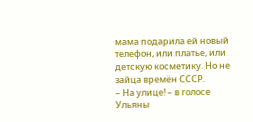мама подарила ей новый телефон, или платье, или детскую косметику. Но не зайца времён СССР.
– На улице! – в голосе Ульяны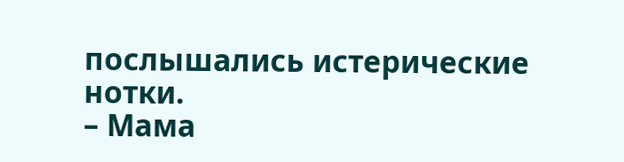послышались истерические нотки.
– Мама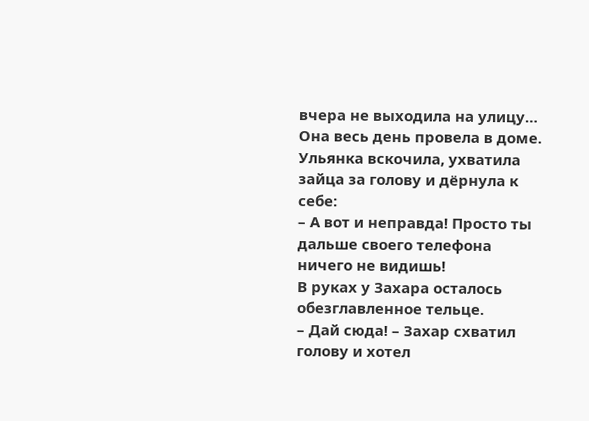вчера не выходила на улицу… Она весь день провела в доме.
Ульянка вскочила, ухватила зайца за голову и дёрнула к себе:
– А вот и неправда! Просто ты дальше своего телефона ничего не видишь!
В руках у Захара осталось обезглавленное тельце.
– Дай сюда! – Захар схватил голову и хотел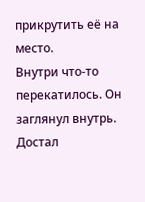прикрутить её на место.
Внутри что-то перекатилось. Он заглянул внутрь. Достал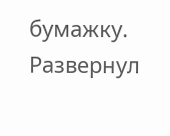бумажку. Развернул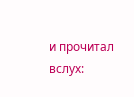и прочитал вслух: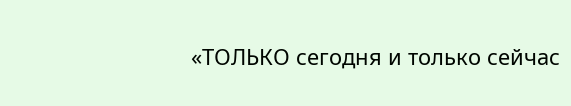«ТОЛЬКО сегодня и только сейчас